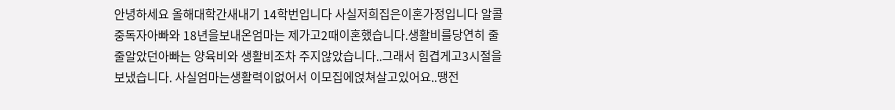안녕하세요 올해대학간새내기 14학번입니다 사실저희집은이혼가정입니다 알콜중독자아빠와 18년을보내온엄마는 제가고2때이혼했습니다.생활비를당연히 줄줄알았던아빠는 양육비와 생활비조차 주지않았습니다..그래서 힘겹게고3시절을보냈습니다. 사실엄마는생활력이없어서 이모집에얹쳐살고있어요..땡전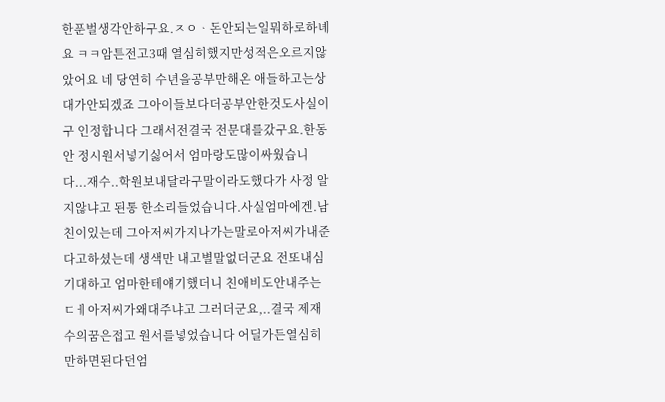한푼벌생각안하구요.ㅈㅇᆞ돈안되는일뭐하로하녜요 ㅋㅋ암튼전고3때 열심히했지만성적은오르지않았어요 네 당연히 수년을공부만해온 애들하고는상대가안되겠죠 그아이들보다더공부안한것도사실이구 인정합니다 그래서전결국 전문대를갔구요.한동안 정시원서넣기싫어서 엄마랑도많이싸웠습니다...재수..학원보내달라구말이라도했다가 사정 알지않냐고 된통 한소리들었습니다.사실엄마에겐.남친이있는데 그아저씨가지나가는말로아저씨가내준다고하셨는데 생색만 내고별말없더군요 전또내심기대하고 엄마한테얘기했더니 친애비도안내주는ㄷㅔ아저씨가왜대주냐고 그러더군요,..결국 제재수의꿈은접고 원서를넣었습니다 어딜가든열심히만하면된다던엄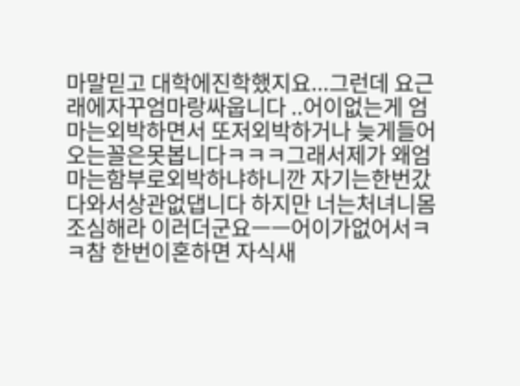마말믿고 대학에진학했지요...그런데 요근래에자꾸엄마랑싸웁니다 ..어이없는게 엄마는외박하면서 또저외박하거나 늦게들어오는꼴은못봅니다ㅋㅋㅋ그래서제가 왜엄마는함부로외박하냐하니깐 자기는한번갔다와서상관없댑니다 하지만 너는처녀니몸조심해라 이러더군요ㅡㅡ어이가없어서ㅋㅋ참 한번이혼하면 자식새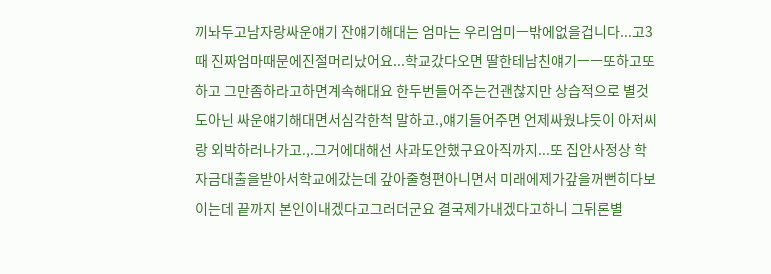끼놔두고남자랑싸운얘기 잔얘기해대는 엄마는 우리엄미ㅡ밖에없을겁니다...고3때 진짜엄마때문에진절머리났어요...학교갔다오면 딸한테남친얘기ㅡㅡ또하고또하고 그만좀하라고하면계속해대요 한두번들어주는건괜찮지만 상습적으로 별것도아닌 싸운얘기해대면서심각한척 말하고.,얘기들어주면 언제싸웠냐듯이 아저씨랑 외박하러나가고.,.그거에대해선 사과도안했구요아직까지...또 집안사정상 학자금대출을받아서학교에갔는데 갚아줄형편아니면서 미래에제가갚을꺼뻔히다보이는데 끝까지 본인이내겠다고그러더군요 결국제가내겠다고하니 그뒤론별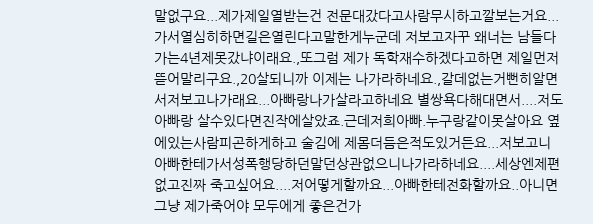말없구요...제가제일열받는건 전문대갔다고사람무시하고깔보는거요...가서열심히하면길은열린다고말한게누군데 저보고자꾸 왜너는 남들다가는4년제못갔냐이래요.,또그럼 제가 독학재수하겠다고하면 제일먼저뜯어말리구요.,20살되니까 이제는 나가라하네요.,갈데없는거뻔히알면서저보고나가래요...아빠랑나가살라고하네요 별쌍욕다해대면서....저도아빠랑 살수있다면진작에살았죠.근데저희아빠.누구랑같이못살아요 옆에있는사람피곤하게하고 술김에 제몸더듬은적도있거든요...저보고니아빠한테가서성폭행당하던말던상관없으니나가라하네요....세상엔제편없고진짜 죽고싶어요....저어떻게할까요...아빠한테전화할까요..아니면 그냥 제가죽어야 모두에게 좋은건가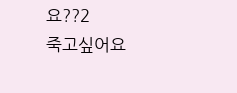요??2
죽고싶어요